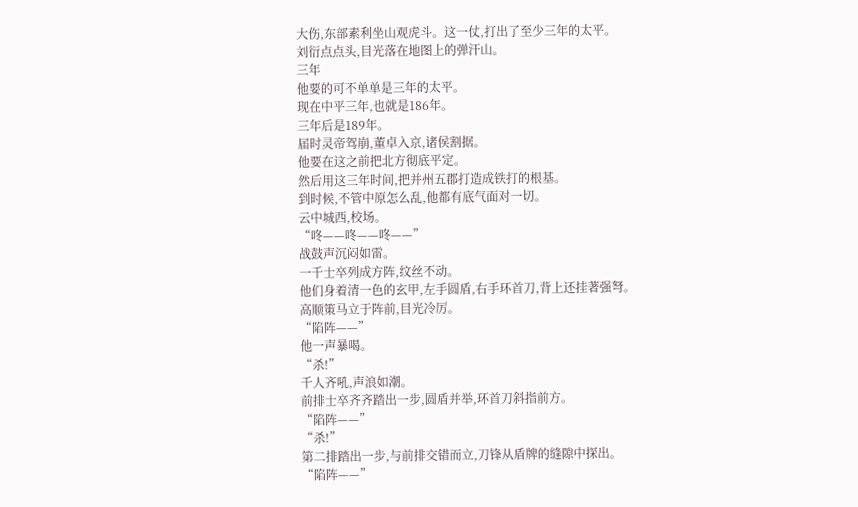大伤,东部素利坐山观虎斗。这一仗,打出了至少三年的太平。
刘衍点点头,目光落在地图上的弹汗山。
三年
他要的可不单单是三年的太平。
现在中平三年,也就是186年。
三年后是189年。
届时灵帝驾崩,董卓入京,诸侯割据。
他要在这之前把北方彻底平定。
然后用这三年时间,把并州五郡打造成铁打的根基。
到时候,不管中原怎么乱,他都有底气面对一切。
云中城西,校场。
“咚——咚——咚——”
战鼓声沉闷如雷。
一千士卒列成方阵,纹丝不动。
他们身着清一色的玄甲,左手圆盾,右手环首刀,背上还挂著强弩。
高顺策马立于阵前,目光冷厉。
“陷阵——”
他一声暴喝。
“杀!”
千人齐吼,声浪如潮。
前排士卒齐齐踏出一步,圆盾并举,环首刀斜指前方。
“陷阵——”
“杀!”
第二排踏出一步,与前排交错而立,刀锋从盾牌的缝隙中探出。
“陷阵——”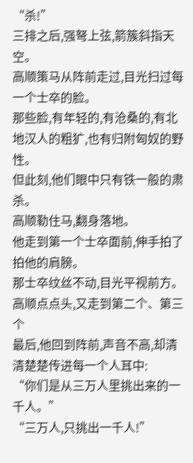“杀!”
三排之后,强弩上弦,箭簇斜指天空。
高顺策马从阵前走过,目光扫过每一个士卒的脸。
那些脸,有年轻的,有沧桑的,有北地汉人的粗犷,也有归附匈奴的野性。
但此刻,他们眼中只有铁一般的肃杀。
高顺勒住马,翻身落地。
他走到第一个士卒面前,伸手拍了拍他的肩膀。
那士卒纹丝不动,目光平视前方。
高顺点点头,又走到第二个、第三个
最后,他回到阵前,声音不高,却清清楚楚传进每一个人耳中:
“你们是从三万人里挑出来的一千人。”
“三万人,只挑出一千人!”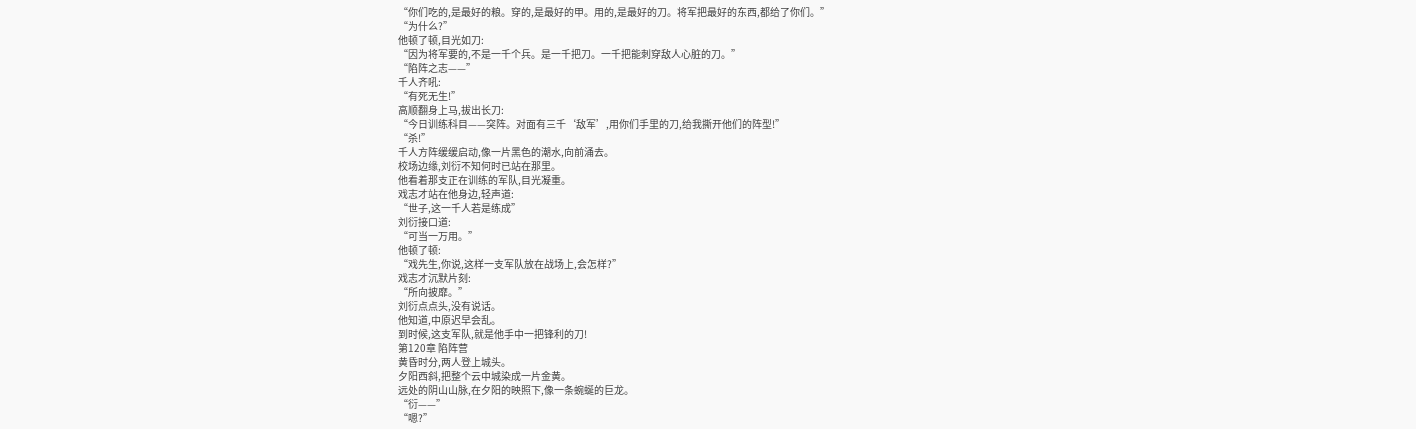“你们吃的,是最好的粮。穿的,是最好的甲。用的,是最好的刀。将军把最好的东西,都给了你们。”
“为什么?”
他顿了顿,目光如刀:
“因为将军要的,不是一千个兵。是一千把刀。一千把能刺穿敌人心脏的刀。”
“陷阵之志——”
千人齐吼:
“有死无生!”
高顺翻身上马,拔出长刀:
“今日训练科目——突阵。对面有三千‘敌军’,用你们手里的刀,给我撕开他们的阵型!”
“杀!”
千人方阵缓缓启动,像一片黑色的潮水,向前涌去。
校场边缘,刘衍不知何时已站在那里。
他看着那支正在训练的军队,目光凝重。
戏志才站在他身边,轻声道:
“世子,这一千人若是练成”
刘衍接口道:
“可当一万用。”
他顿了顿:
“戏先生,你说,这样一支军队放在战场上,会怎样?”
戏志才沉默片刻:
“所向披靡。”
刘衍点点头,没有说话。
他知道,中原迟早会乱。
到时候,这支军队,就是他手中一把锋利的刀!
第120章 陷阵营
黄昏时分,两人登上城头。
夕阳西斜,把整个云中城染成一片金黄。
远处的阴山山脉,在夕阳的映照下,像一条蜿蜒的巨龙。
“衍——”
“嗯?”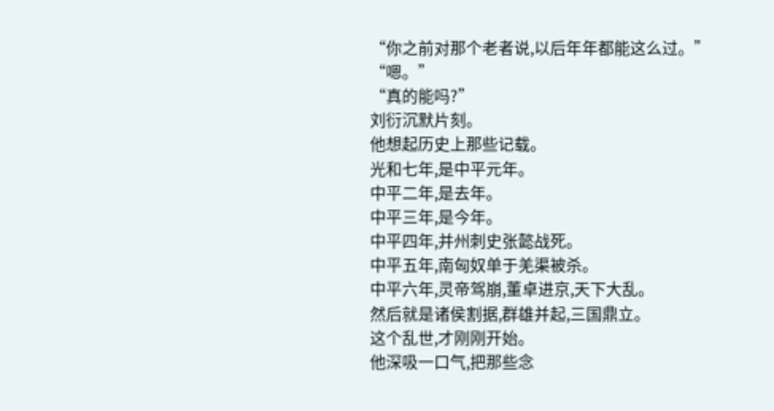“你之前对那个老者说,以后年年都能这么过。”
“嗯。”
“真的能吗?”
刘衍沉默片刻。
他想起历史上那些记载。
光和七年,是中平元年。
中平二年,是去年。
中平三年,是今年。
中平四年,并州刺史张懿战死。
中平五年,南匈奴单于羌渠被杀。
中平六年,灵帝驾崩,董卓进京,天下大乱。
然后就是诸侯割据,群雄并起,三国鼎立。
这个乱世,才刚刚开始。
他深吸一口气,把那些念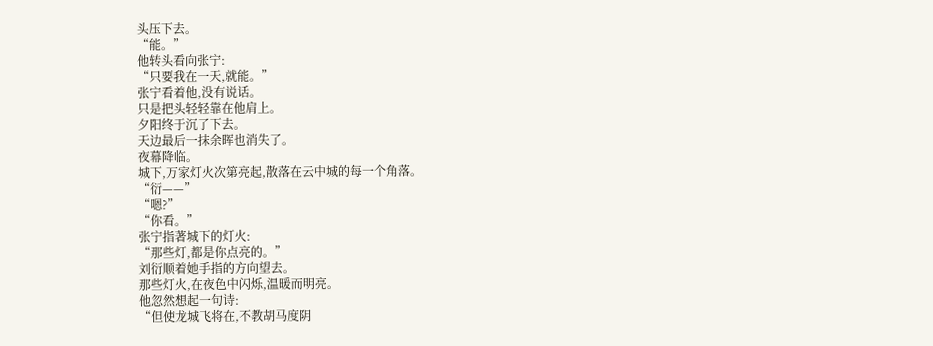头压下去。
“能。”
他转头看向张宁:
“只要我在一天,就能。”
张宁看着他,没有说话。
只是把头轻轻靠在他肩上。
夕阳终于沉了下去。
天边最后一抹余晖也消失了。
夜幕降临。
城下,万家灯火次第亮起,散落在云中城的每一个角落。
“衍——”
“嗯?”
“你看。”
张宁指著城下的灯火:
“那些灯,都是你点亮的。”
刘衍顺着她手指的方向望去。
那些灯火,在夜色中闪烁,温暖而明亮。
他忽然想起一句诗:
“但使龙城飞将在,不教胡马度阴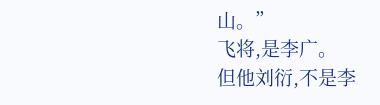山。”
飞将,是李广。
但他刘衍,不是李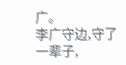广。
李广守边,守了一辈子,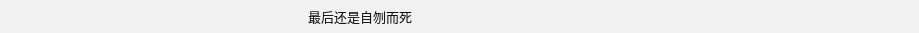最后还是自刎而死